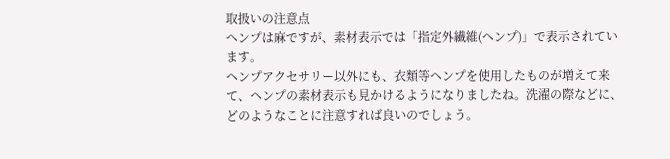取扱いの注意点
ヘンプは麻ですが、素材表示では「指定外繊維(ヘンプ)」で表示されています。
ヘンプアクセサリー以外にも、衣類等ヘンプを使用したものが増えて来て、ヘンプの素材表示も見かけるようになりましたね。洗濯の際などに、どのようなことに注意すれば良いのでしょう。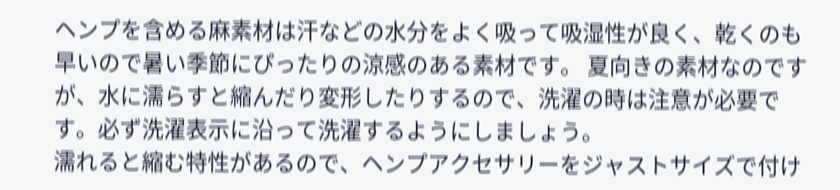ヘンプを含める麻素材は汗などの水分をよく吸って吸湿性が良く、乾くのも早いので暑い季節にぴったりの涼感のある素材です。 夏向きの素材なのですが、水に濡らすと縮んだり変形したりするので、洗濯の時は注意が必要です。必ず洗濯表示に沿って洗濯するようにしましょう。
濡れると縮む特性があるので、ヘンプアクセサリーをジャストサイズで付け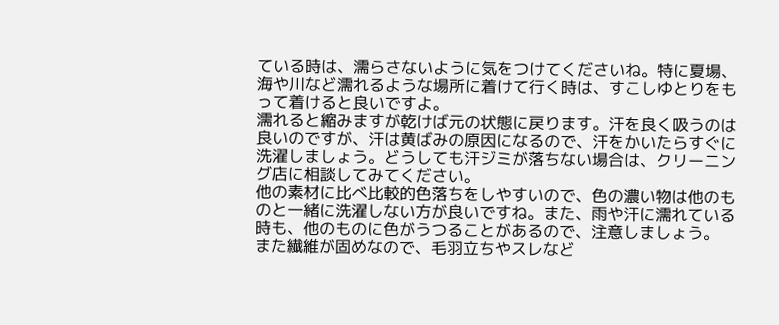ている時は、濡らさないように気をつけてくださいね。特に夏場、海や川など濡れるような場所に着けて行く時は、すこしゆとりをもって着けると良いですよ。
濡れると縮みますが乾けば元の状態に戻ります。汗を良く吸うのは良いのですが、汗は黄ばみの原因になるので、汗をかいたらすぐに洗濯しましょう。どうしても汗ジミが落ちない場合は、クリーニング店に相談してみてください。
他の素材に比べ比較的色落ちをしやすいので、色の濃い物は他のものと一緒に洗濯しない方が良いですね。また、雨や汗に濡れている時も、他のものに色がうつることがあるので、注意しましょう。
また繊維が固めなので、毛羽立ちやスレなど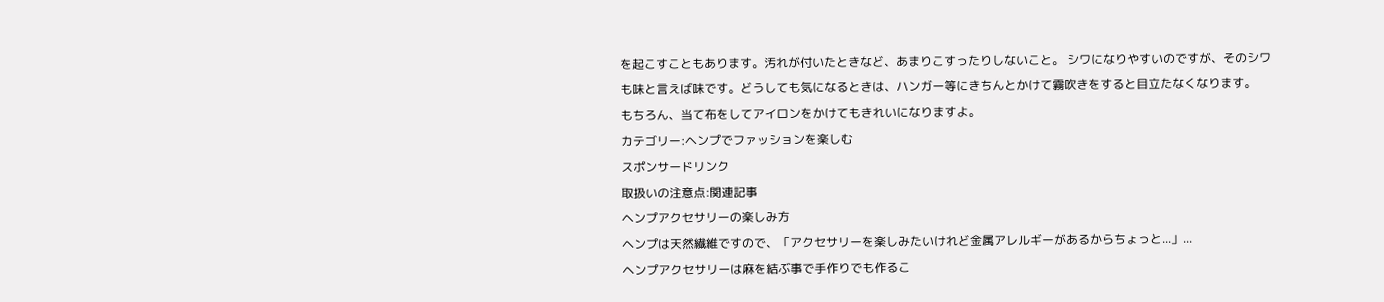を起こすこともあります。汚れが付いたときなど、あまりこすったりしないこと。 シワになりやすいのですが、そのシワも味と言えば味です。どうしても気になるときは、ハンガー等にきちんとかけて霧吹きをすると目立たなくなります。
もちろん、当て布をしてアイロンをかけてもきれいになりますよ。
カテゴリー:ヘンプでファッションを楽しむ
スポンサードリンク
取扱いの注意点:関連記事
ヘンプアクセサリーの楽しみ方
ヘンプは天然繊維ですので、「アクセサリーを楽しみたいけれど金属アレルギーがあるからちょっと...」...
ヘンプアクセサリーは麻を結ぶ事で手作りでも作るこ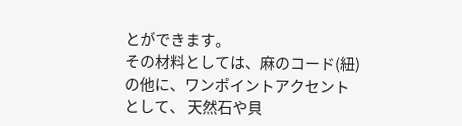とができます。
その材料としては、麻のコード(紐)の他に、ワンポイントアクセントとして、 天然石や貝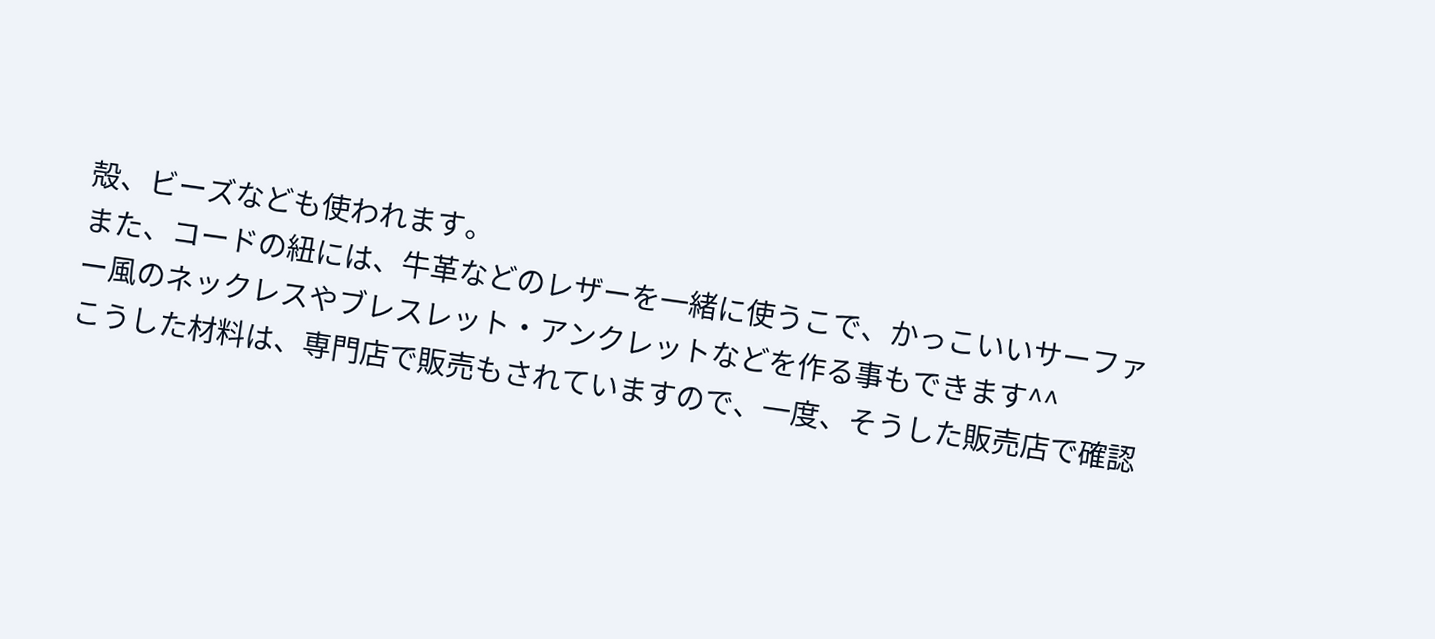殻、ビーズなども使われます。
また、コードの紐には、牛革などのレザーを一緒に使うこで、かっこいいサーファー風のネックレスやブレスレット・アンクレットなどを作る事もできます^^
こうした材料は、専門店で販売もされていますので、一度、そうした販売店で確認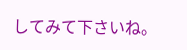してみて下さいね。